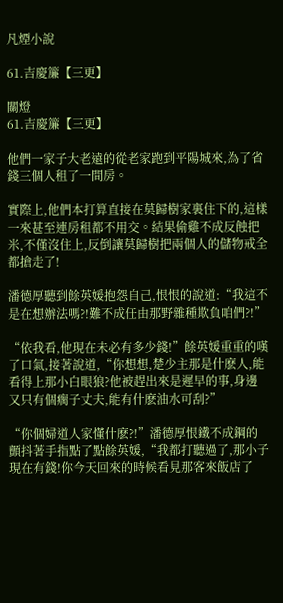凡煙小說

61.吉慶簾【三更】

關燈
61.吉慶簾【三更】

他們一家子大老遠的從老家跑到平陽城來,為了省錢三個人租了一間房。

實際上,他們本打算直接在莫歸樹家裏住下的,這樣一來甚至連房租都不用交。結果偷雞不成反蝕把米,不僅沒住上,反倒讓莫歸樹把兩個人的儲物戒全都搶走了!

潘德厚聽到餘英媛抱怨自己,恨恨的說道:“我這不是在想辦法嗎?!難不成任由那野雜種欺負咱們?!”

“依我看,他現在未必有多少錢!”餘英媛重重的嘆了口氣,接著說道,“你想想,楚少主那是什麽人,能看得上那小白眼狼?他被趕出來是遲早的事,身邊又只有個瘸子丈夫,能有什麽油水可刮?”

“你個婦道人家懂什麽?!”潘德厚恨鐵不成鋼的顫抖著手指點了點餘英媛,“我都打聽過了,那小子現在有錢!你今天回來的時候看見那客來飯店了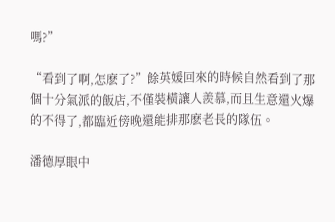嗎?”

“看到了啊,怎麽了?”餘英媛回來的時候自然看到了那個十分氣派的飯店,不僅裝橫讓人羨慕,而且生意還火爆的不得了,都臨近傍晚還能排那麽老長的隊伍。

潘德厚眼中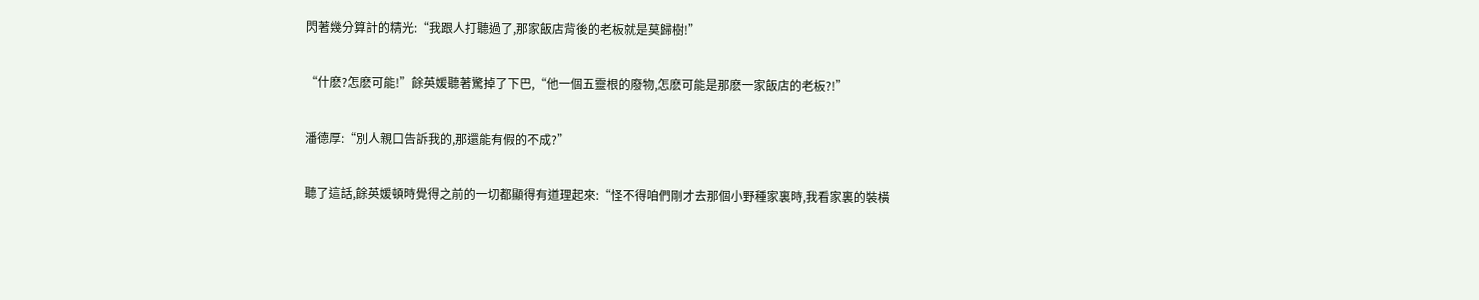閃著幾分算計的精光:“我跟人打聽過了,那家飯店背後的老板就是莫歸樹!”

“什麽?怎麽可能!”餘英媛聽著驚掉了下巴,“他一個五靈根的廢物,怎麽可能是那麽一家飯店的老板?!”

潘德厚:“別人親口告訴我的,那還能有假的不成?”

聽了這話,餘英媛頓時覺得之前的一切都顯得有道理起來:“怪不得咱們剛才去那個小野種家裏時,我看家裏的裝橫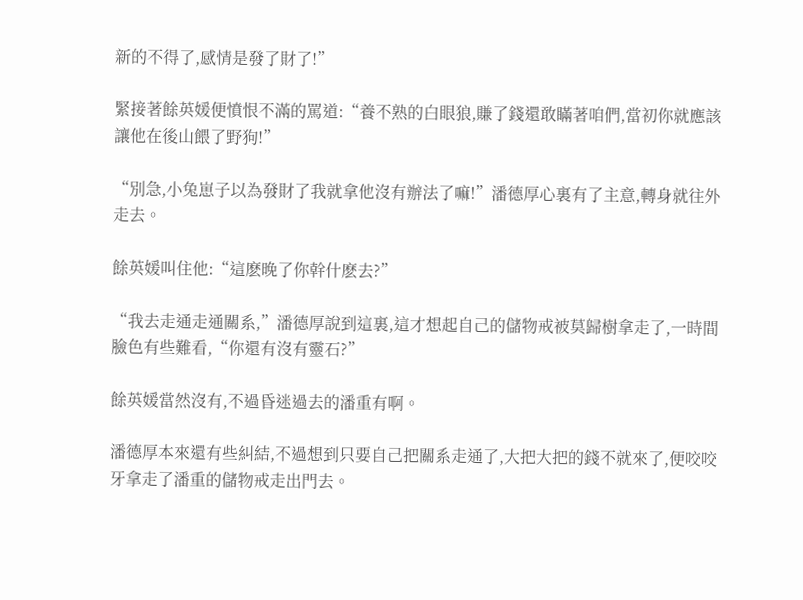新的不得了,感情是發了財了!”

緊接著餘英媛便憤恨不滿的罵道:“養不熟的白眼狼,賺了錢還敢瞞著咱們,當初你就應該讓他在後山餵了野狗!”

“別急,小兔崽子以為發財了我就拿他沒有辦法了嘛!”潘德厚心裏有了主意,轉身就往外走去。

餘英媛叫住他:“這麽晚了你幹什麽去?”

“我去走通走通關系,”潘德厚說到這裏,這才想起自己的儲物戒被莫歸樹拿走了,一時間臉色有些難看,“你還有沒有靈石?”

餘英媛當然沒有,不過昏迷過去的潘重有啊。

潘德厚本來還有些糾結,不過想到只要自己把關系走通了,大把大把的錢不就來了,便咬咬牙拿走了潘重的儲物戒走出門去。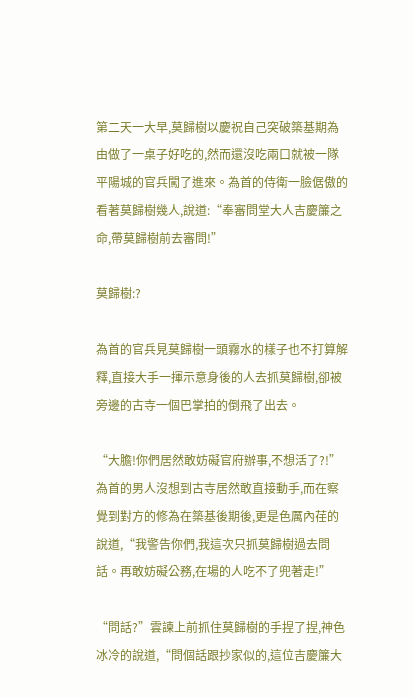第二天一大早,莫歸樹以慶祝自己突破築基期為由做了一桌子好吃的,然而還沒吃兩口就被一隊平陽城的官兵闖了進來。為首的侍衛一臉倨傲的看著莫歸樹幾人,說道:“奉審問堂大人吉慶簾之命,帶莫歸樹前去審問!”

莫歸樹:?

為首的官兵見莫歸樹一頭霧水的樣子也不打算解釋,直接大手一揮示意身後的人去抓莫歸樹,卻被旁邊的古寺一個巴掌拍的倒飛了出去。

“大膽!你們居然敢妨礙官府辦事,不想活了?!”為首的男人沒想到古寺居然敢直接動手,而在察覺到對方的修為在築基後期後,更是色厲內荏的說道,“我警告你們,我這次只抓莫歸樹過去問話。再敢妨礙公務,在場的人吃不了兜著走!”

“問話?”雲諫上前抓住莫歸樹的手捏了捏,神色冰冷的說道,“問個話跟抄家似的,這位吉慶簾大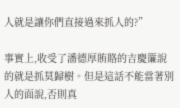人就是讓你們直接過來抓人的?”

事實上,收受了潘德厚賄賂的吉慶簾說的就是抓莫歸樹。但是這話不能當著別人的面說,否則真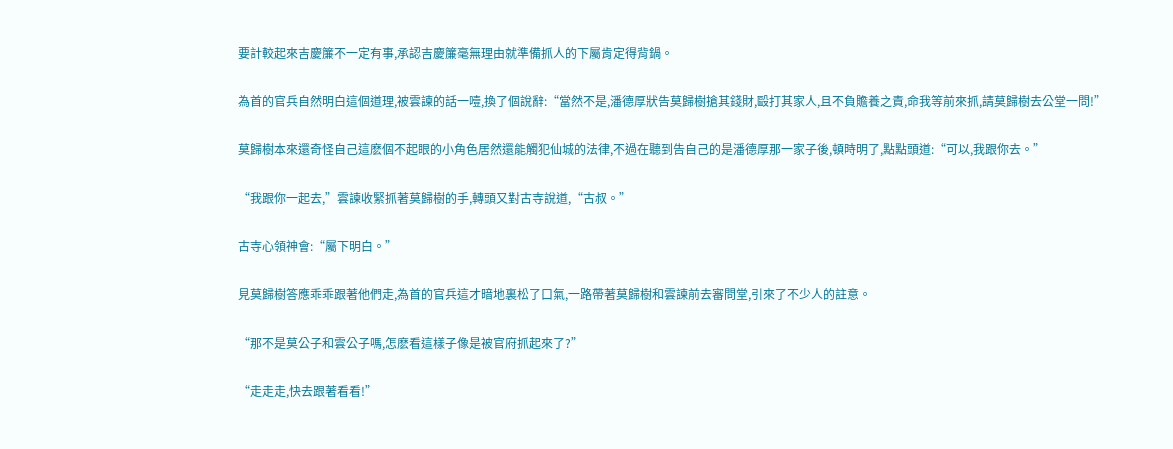要計較起來吉慶簾不一定有事,承認吉慶簾毫無理由就準備抓人的下屬肯定得背鍋。

為首的官兵自然明白這個道理,被雲諫的話一噎,換了個說辭:“當然不是,潘德厚狀告莫歸樹搶其錢財,毆打其家人,且不負贍養之責,命我等前來抓,請莫歸樹去公堂一問!”

莫歸樹本來還奇怪自己這麽個不起眼的小角色居然還能觸犯仙城的法律,不過在聽到告自己的是潘德厚那一家子後,頓時明了,點點頭道:“可以,我跟你去。”

“我跟你一起去,”雲諫收緊抓著莫歸樹的手,轉頭又對古寺說道,“古叔。”

古寺心領神會:“屬下明白。”

見莫歸樹答應乖乖跟著他們走,為首的官兵這才暗地裏松了口氣,一路帶著莫歸樹和雲諫前去審問堂,引來了不少人的註意。

“那不是莫公子和雲公子嗎,怎麽看這樣子像是被官府抓起來了?”

“走走走,快去跟著看看!”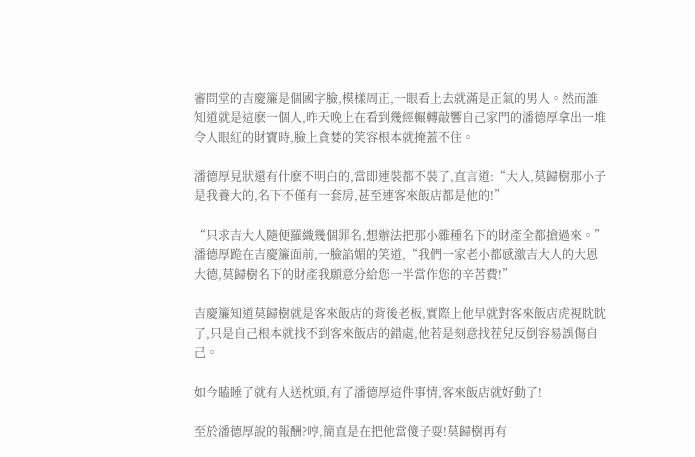審問堂的吉慶簾是個國字臉,模樣周正,一眼看上去就滿是正氣的男人。然而誰知道就是這麽一個人,昨天晚上在看到幾經輾轉敲響自己家門的潘德厚拿出一堆令人眼紅的財寶時,臉上貪婪的笑容根本就掩蓋不住。

潘德厚見狀還有什麽不明白的,當即連裝都不裝了,直言道:“大人,莫歸樹那小子是我養大的,名下不僅有一套房,甚至連客來飯店都是他的!”

“只求吉大人隨便羅織幾個罪名,想辦法把那小雜種名下的財產全都搶過來。”潘德厚跪在吉慶簾面前,一臉諂媚的笑道,“我們一家老小都感激吉大人的大恩大德,莫歸樹名下的財產我願意分給您一半當作您的辛苦費!”

吉慶簾知道莫歸樹就是客來飯店的背後老板,實際上他早就對客來飯店虎視眈眈了,只是自己根本就找不到客來飯店的錯處,他若是刻意找茬兒反倒容易誤傷自己。

如今瞌睡了就有人送枕頭,有了潘德厚這件事情,客來飯店就好動了!

至於潘德厚說的報酬?哼,簡直是在把他當傻子耍!莫歸樹再有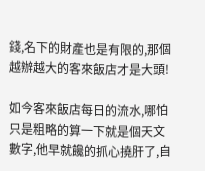錢,名下的財產也是有限的,那個越辦越大的客來飯店才是大頭!

如今客來飯店每日的流水,哪怕只是粗略的算一下就是個天文數字,他早就饞的抓心撓肝了,自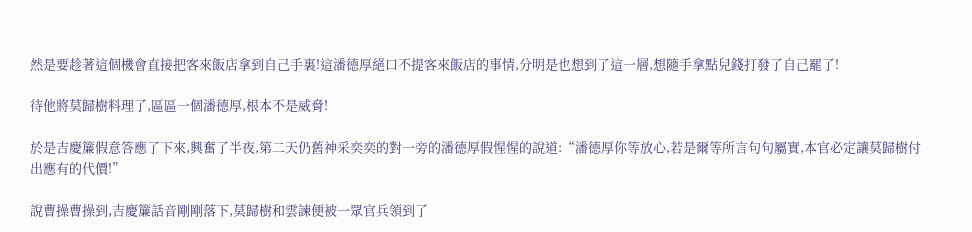然是要趁著這個機會直接把客來飯店拿到自己手裏!這潘德厚絕口不提客來飯店的事情,分明是也想到了這一層,想隨手拿點兒錢打發了自己罷了!

待他將莫歸樹料理了,區區一個潘德厚,根本不是威脅!

於是吉慶簾假意答應了下來,興奮了半夜,第二天仍舊神采奕奕的對一旁的潘德厚假惺惺的說道:“潘德厚你等放心,若是爾等所言句句屬實,本官必定讓莫歸樹付出應有的代價!”

說曹操曹操到,吉慶簾話音剛剛落下,莫歸樹和雲諫便被一眾官兵領到了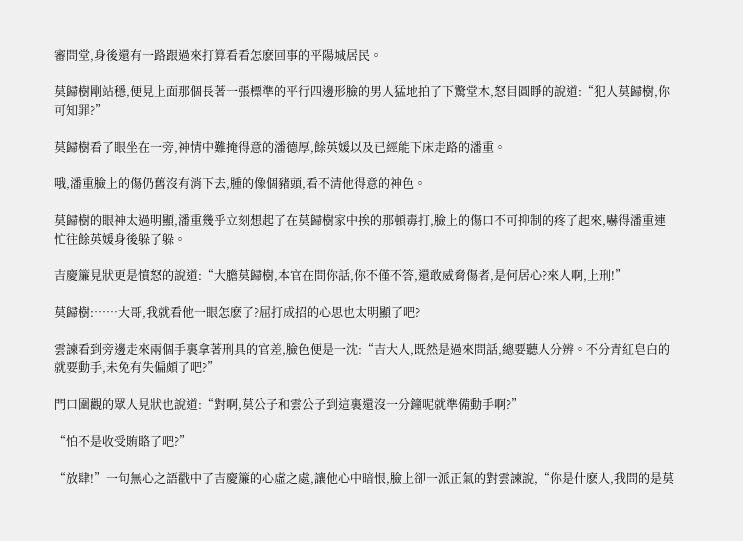審問堂,身後還有一路跟過來打算看看怎麽回事的平陽城居民。

莫歸樹剛站穩,便見上面那個長著一張標準的平行四邊形臉的男人猛地拍了下驚堂木,怒目圓睜的說道:“犯人莫歸樹,你可知罪?”

莫歸樹看了眼坐在一旁,神情中難掩得意的潘德厚,餘英媛以及已經能下床走路的潘重。

哦,潘重臉上的傷仍舊沒有消下去,腫的像個豬頭,看不清他得意的神色。

莫歸樹的眼神太過明顯,潘重幾乎立刻想起了在莫歸樹家中挨的那頓毒打,臉上的傷口不可抑制的疼了起來,嚇得潘重連忙往餘英媛身後躲了躲。

吉慶簾見狀更是憤怒的說道:“大膽莫歸樹,本官在問你話,你不僅不答,還敢威脅傷者,是何居心?來人啊,上刑!”

莫歸樹:……大哥,我就看他一眼怎麽了?屈打成招的心思也太明顯了吧?

雲諫看到旁邊走來兩個手裏拿著刑具的官差,臉色便是一沈:“吉大人,既然是過來問話,總要聽人分辨。不分青紅皂白的就要動手,未免有失偏頗了吧?”

門口圍觀的眾人見狀也說道:“對啊,莫公子和雲公子到這裏還沒一分鐘呢就準備動手啊?”

“怕不是收受賄賂了吧?”

“放肆!”一句無心之語戳中了吉慶簾的心虛之處,讓他心中暗恨,臉上卻一派正氣的對雲諫說,“你是什麽人,我問的是莫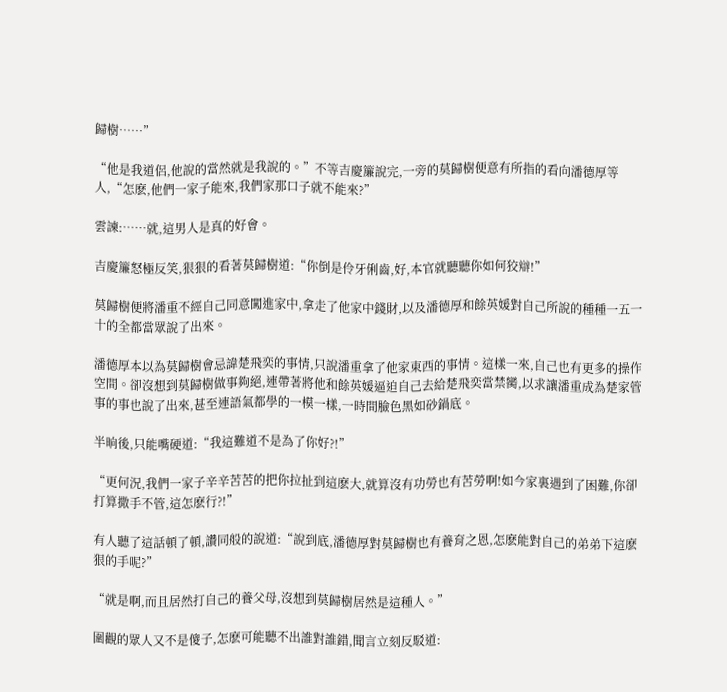歸樹……”

“他是我道侶,他說的當然就是我說的。”不等吉慶簾說完,一旁的莫歸樹便意有所指的看向潘德厚等人,“怎麽,他們一家子能來,我們家那口子就不能來?”

雲諫:……就,這男人是真的好會。

吉慶簾怒極反笑,狠狠的看著莫歸樹道:“你倒是伶牙俐齒,好,本官就聽聽你如何狡辯!”

莫歸樹便將潘重不經自己同意闖進家中,拿走了他家中錢財,以及潘德厚和餘英媛對自己所說的種種一五一十的全都當眾說了出來。

潘德厚本以為莫歸樹會忌諱楚飛奕的事情,只說潘重拿了他家東西的事情。這樣一來,自己也有更多的操作空間。卻沒想到莫歸樹做事夠絕,連帶著將他和餘英媛逼迫自己去給楚飛奕當禁臠,以求讓潘重成為楚家管事的事也說了出來,甚至連語氣都學的一模一樣,一時間臉色黑如砂鍋底。

半晌後,只能嘴硬道:“我這難道不是為了你好?!”

“更何況,我們一家子辛辛苦苦的把你拉扯到這麽大,就算沒有功勞也有苦勞啊!如今家裏遇到了困難,你卻打算撒手不管,這怎麽行?!”

有人聽了這話頓了頓,讚同般的說道:“說到底,潘德厚對莫歸樹也有養育之恩,怎麽能對自己的弟弟下這麽狠的手呢?”

“就是啊,而且居然打自己的養父母,沒想到莫歸樹居然是這種人。”

圍觀的眾人又不是傻子,怎麽可能聽不出誰對誰錯,聞言立刻反駁道: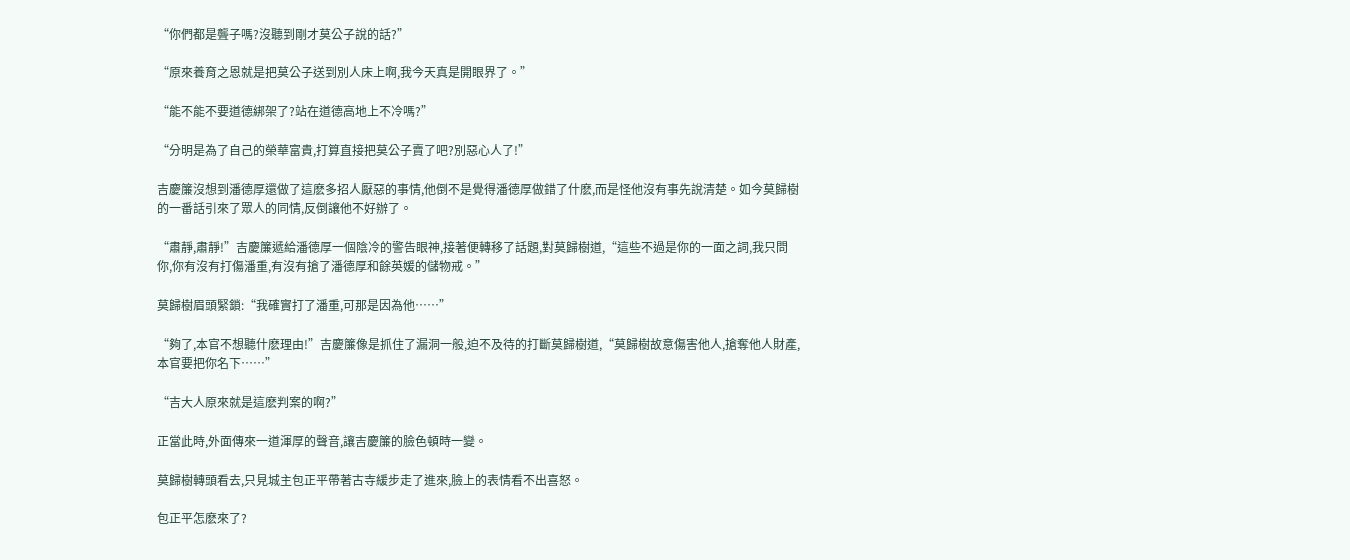“你們都是聾子嗎?沒聽到剛才莫公子說的話?”

“原來養育之恩就是把莫公子送到別人床上啊,我今天真是開眼界了。”

“能不能不要道德綁架了?站在道德高地上不冷嗎?”

“分明是為了自己的榮華富貴,打算直接把莫公子賣了吧?別惡心人了!”

吉慶簾沒想到潘德厚還做了這麽多招人厭惡的事情,他倒不是覺得潘德厚做錯了什麽,而是怪他沒有事先說清楚。如今莫歸樹的一番話引來了眾人的同情,反倒讓他不好辦了。

“肅靜,肅靜!”吉慶簾遞給潘德厚一個陰冷的警告眼神,接著便轉移了話題,對莫歸樹道,“這些不過是你的一面之詞,我只問你,你有沒有打傷潘重,有沒有搶了潘德厚和餘英媛的儲物戒。”

莫歸樹眉頭緊鎖:“我確實打了潘重,可那是因為他……”

“夠了,本官不想聽什麽理由!”吉慶簾像是抓住了漏洞一般,迫不及待的打斷莫歸樹道,“莫歸樹故意傷害他人,搶奪他人財產,本官要把你名下……”

“吉大人原來就是這麽判案的啊?”

正當此時,外面傳來一道渾厚的聲音,讓吉慶簾的臉色頓時一變。

莫歸樹轉頭看去,只見城主包正平帶著古寺緩步走了進來,臉上的表情看不出喜怒。

包正平怎麽來了?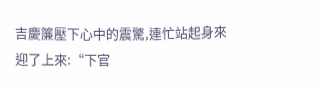吉慶簾壓下心中的震驚,連忙站起身來迎了上來:“下官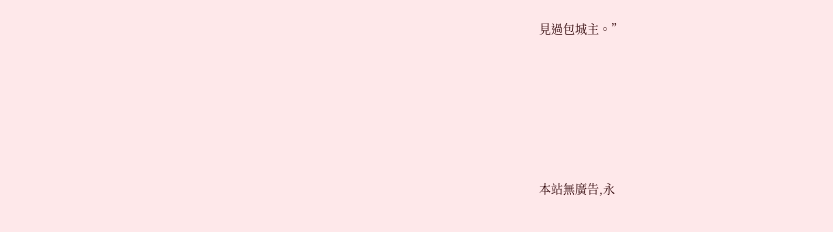見過包城主。”





本站無廣告,永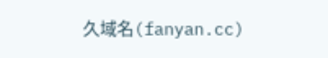久域名(fanyan.cc)